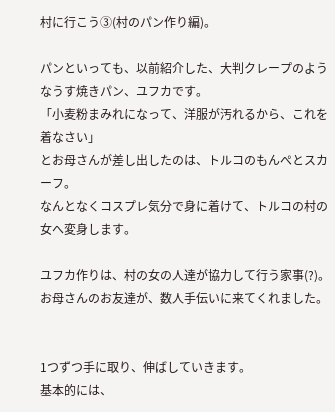村に行こう③(村のパン作り編)。

パンといっても、以前紹介した、大判クレープのようなうす焼きパン、ユフカです。
「小麦粉まみれになって、洋服が汚れるから、これを着なさい」
とお母さんが差し出したのは、トルコのもんぺとスカーフ。
なんとなくコスプレ気分で身に着けて、トルコの村の女へ変身します。

ユフカ作りは、村の女の人達が協力して行う家事(?)。
お母さんのお友達が、数人手伝いに来てくれました。


1つずつ手に取り、伸ばしていきます。
基本的には、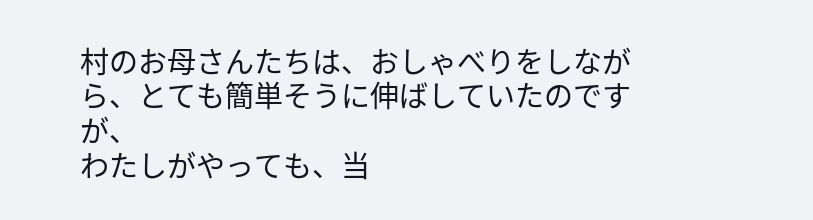村のお母さんたちは、おしゃべりをしながら、とても簡単そうに伸ばしていたのですが、
わたしがやっても、当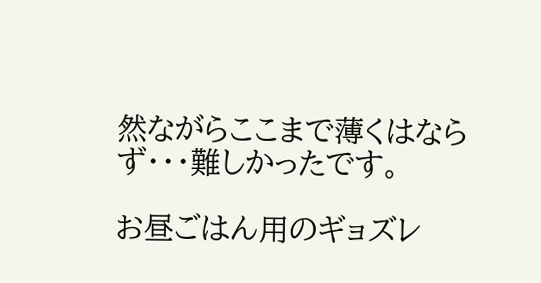然ながらここまで薄くはならず・・・難しかったです。

お昼ごはん用のギョズレ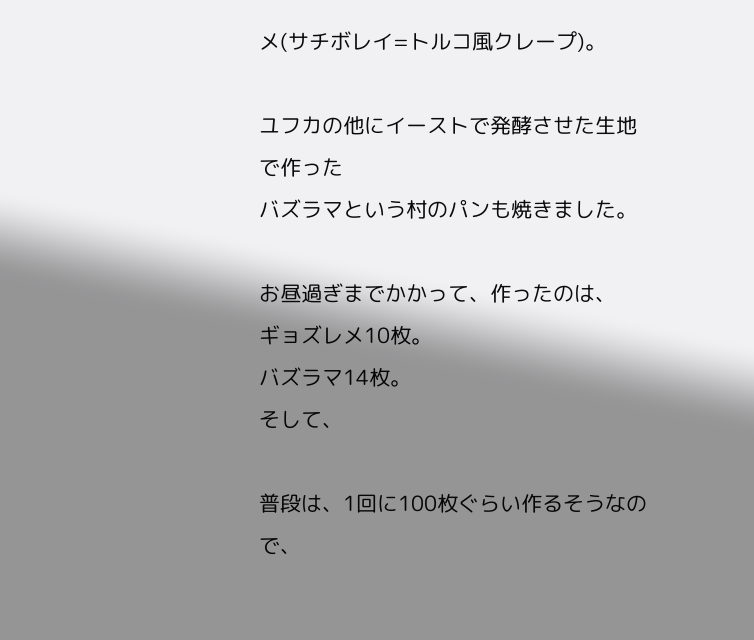メ(サチボレイ=トルコ風クレープ)。

ユフカの他にイーストで発酵させた生地で作った
バズラマという村のパンも焼きました。

お昼過ぎまでかかって、作ったのは、
ギョズレメ10枚。
バズラマ14枚。
そして、

普段は、1回に100枚ぐらい作るそうなので、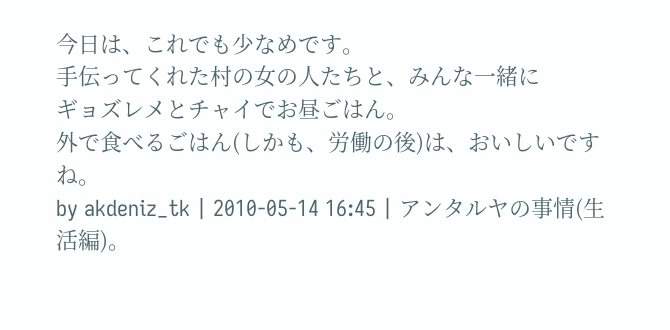今日は、これでも少なめです。
手伝ってくれた村の女の人たちと、みんな一緒に
ギョズレメとチャイでお昼ごはん。
外で食べるごはん(しかも、労働の後)は、おいしいですね。
by akdeniz_tk | 2010-05-14 16:45 | アンタルヤの事情(生活編)。